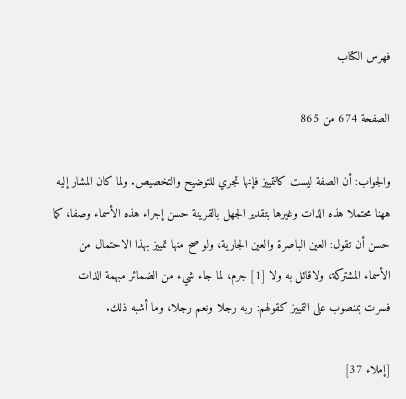فهرس الكتاب

الصفحة 674 من 865

والجواب: أن الصفة ليست كالتمييز فإنها تجري للتوضيح والتخصيص. ولما كان المشار إليه ههنا محتملا هذه الذات وغيرها بتقدير الجهل بالقرينة حسن إجراء هذه الأسماء وصفا، كما حسن أن تقول: العين الباصرة والعين الجارية، ولو صح منها تمييز بهذا الاحتمال من الأسماء المشتركة، ولاقائل به ولا [1] جرم، لما جاء شيء من الضمائر مبهمة الذات فسرت بمنصوب على التمييز كقولهم: ربه رجلا ونعم رجلا، وما أشبه ذلك.

[إملاء 37]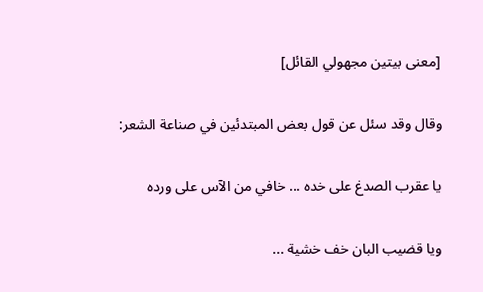[معنى بيتين مجهولي القائل]

وقال وقد سئل عن قول بعض المبتدئين في صناعة الشعر:

يا عقرب الصدغ على خده ... خافي من الآس على ورده

ويا قضيب البان خف خشية ...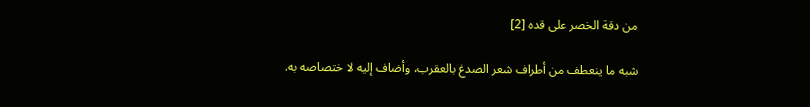من دقة الخصر على قده [2]

شبه ما ينعطف من أطراف شعر الصدغ بالعقرب، وأضاف إليه لا ختصاصه به.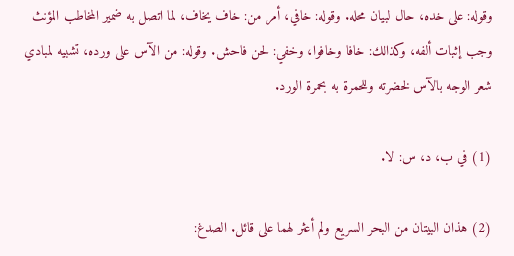وقوله: على خده، حال لبيان محله. وقوله: خافي، أمر من: خاف يخاف، لما اتصل به ضمير المخاطب المؤنث وجب إثبات ألفه، وكذالك: خافا وخافوا، وخفي: لحن فاحش. وقوله: من الآس على ورده، تشبيه لمبادي شعر الوجه بالآس لخضرته وللحمرة به بحمرة الورد.

(1) في ب، د، س: لا.

(2) هذان البيتان من البحر السريع ولم أعثر لهما على قائل. الصدغ: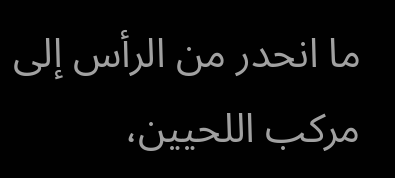ما انحدر من الرأس إلى مركب اللحيين،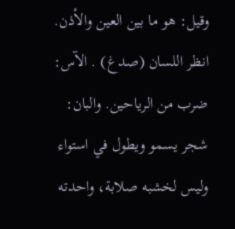وقيل: هو ما بين العين والأذن. انظر اللسان (صدغ) . الآس: ضرب من الرياحين. والبان: شجر يسمو ويطول في استواء وليس لخشبه صلابة، واحدته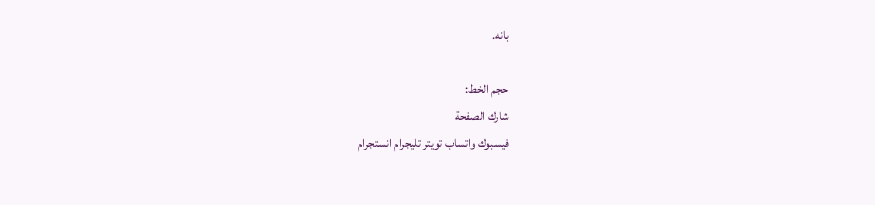بانه.

حجم الخط:
شارك الصفحة
فيسبوك واتساب تويتر تليجرام انستجرام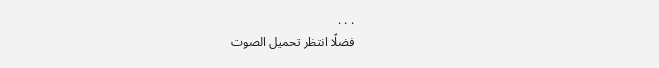. . .
فضلًا انتظر تحميل الصوت